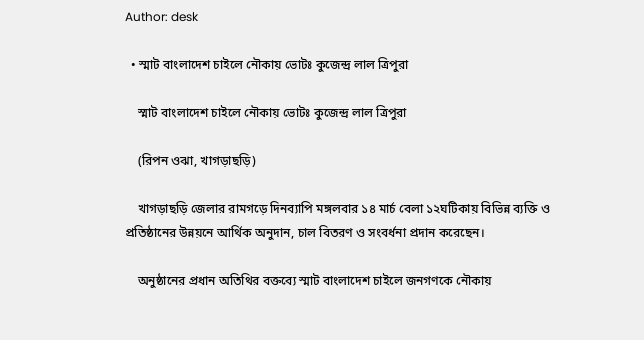Author: desk

  • স্মাট বাংলাদেশ চাইলে নৌকায় ভোটঃ কুজেন্দ্র লাল ত্রিপুরা

    স্মাট বাংলাদেশ চাইলে নৌকায় ভোটঃ কুজেন্দ্র লাল ত্রিপুরা

    (রিপন ওঝা, খাগড়াছড়ি)

    খাগড়াছড়ি জেলার রামগড়ে দিনব্যাপি মঙ্গলবার ১৪ মার্চ বেলা ১২ঘটিকায় বিভিন্ন ব্যক্তি ও প্রতিষ্ঠানের উন্নয়নে আর্থিক অনুদান, চাল বিতরণ ও সংবর্ধনা প্রদান করেছেন।

    অনুষ্ঠানের প্রধান অতিথির বক্তব্যে স্মাট বাংলাদেশ চাইলে জনগণকে নৌকায়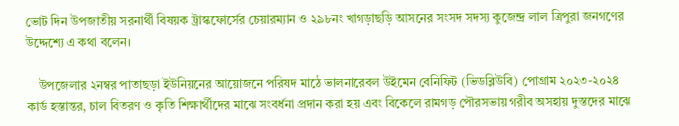ভোট দিন উপজাতীয় সরনার্থী বিষয়ক ট্রাস্কফোর্সের চেয়ারম্যান ও ২৯৮নং খাগড়াছড়ি আসনের সংসদ সদস্য কুজেন্দ্র লাল ত্রিপুরা জনগণের উদ্দেশ্যে এ কথা বলেন।

    উপজেলার ২নম্বর পাতাছড়া ইউনিয়নের আয়োজনে পরিষদ মাঠে ভালনারেবল উইমেন বেনিফিট (ভিডব্লিউবি) পোগ্রাম ২০২৩-২০২৪ কার্ড হস্তান্তর, চাল বিতরণ ও কৃতি শিক্ষার্থীদের মাঝে সংবর্ধনা প্রদান করা হয় এবং বিকেলে রামগড় পৌরসভায় গরীব অসহায় দুস্তদের মাঝে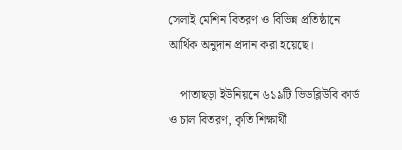সেলাই মেশিন বিতরণ ও বিভিন্ন প্রতিষ্ঠানে আর্থিক অনুদান প্রদান করা হয়েছে।

    পাতাছড়া ইউনিয়নে ৬১৯টি ভিডব্লিউবি কার্ড ও চাল বিতরণ, কৃতি শিক্ষার্থী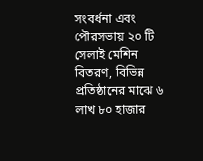সংবর্ধনা এবং পৌরসভায় ২০ টি সেলাই মেশিন বিতরণ, বিভিন্ন প্রতিষ্ঠানের মাঝে ৬ লাখ ৮০ হাজার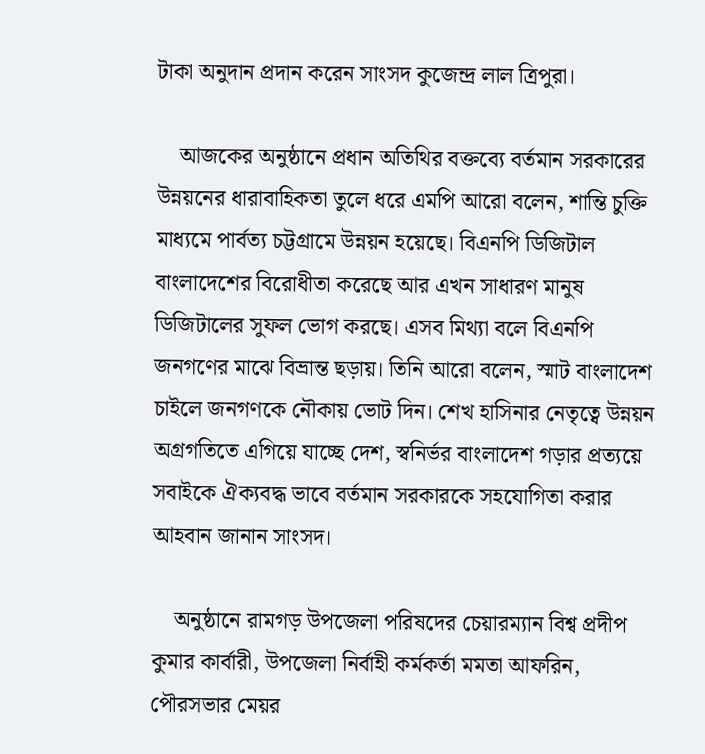টাকা অনুদান প্রদান করেন সাংসদ কুজেন্দ্র লাল ত্রিপুরা।

    আজকের অনুষ্ঠানে প্রধান অতিথির বক্তব্যে বর্তমান সরকারের উন্নয়নের ধারাবাহিকতা তুলে ধরে এমপি আরো বলেন, শান্তি চুক্তি মাধ্যমে পার্বত্য চট্টগ্রামে উন্নয়ন হয়েছে। বিএনপি ডিজিটাল বাংলাদেশের বিরোধীতা করেছে আর এখন সাধারণ মানুষ ডিজিটালের সুফল ভোগ করছে। এসব মিথ্যা বলে বিএনপি জনগণের মাঝে বিভ্রান্ত ছড়ায়। তিনি আরো বলেন, স্মাট বাংলাদেশ চাইলে জনগণকে নৌকায় ভোট দিন। শেখ হাসিনার নেতৃত্বে উন্নয়ন অগ্রগতিতে এগিয়ে যাচ্ছে দেশ, স্বনির্ভর বাংলাদেশ গড়ার প্রত্যয়ে সবাইকে ঐক্যবদ্ধ ভাবে বর্তমান সরকারকে সহযোগিতা করার আহবান জানান সাংসদ।

    অনুষ্ঠানে রামগড় উপজেলা পরিষদের চেয়ারম্যান বিশ্ব প্রদীপ কুমার কার্বারী, উপজেলা নির্বাহী কর্মকর্তা মমতা আফরিন, পৌরসভার মেয়র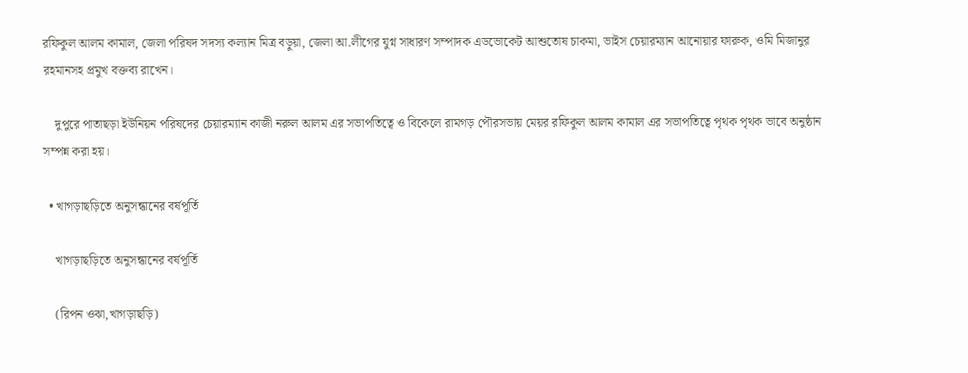রফিকুল আলম কামাল, জেলা পরিষদ সদস্য কল্যান মিত্র বড়ুয়া, জেলা আ.লীগের যুগ্ন সাধারণ সম্পাদক এডভোকেট আশুতোষ চাকমা, ভাইস চেয়ারম্যান আনোয়ার ফারুক, ওমি মিজানুর রহমানসহ প্রমুখ বক্তব্য রাখেন।

    দুপুরে পাতাছড়া ইউনিয়ন পরিষদের চেয়ারম্যান কাজী নরুল আলম এর সভাপতিত্বে ও বিকেলে রামগড় পৌরসভায় মেয়র রফিকুল আলম কামাল এর সভাপতিত্বে পৃথক পৃথক ভাবে অনুষ্ঠান সম্পন্ন করা হয়।

  • খাগড়াছড়িতে অনুসন্ধানের বর্ষপূর্তি

    খাগড়াছড়িতে অনুসন্ধানের বর্ষপূর্তি

    (রিপন ওঝা,খাগড়াছড়ি)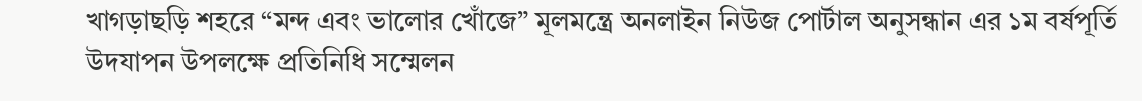খাগড়াছড়ি শহরে “মন্দ এবং ভালোর খোঁজে” মূলমন্ত্রে অনলাইন নিউজ পোর্টাল অনুসন্ধান এর ১ম বর্ষপূর্তি উদযাপন উপলক্ষে প্রতিনিধি সম্মেলন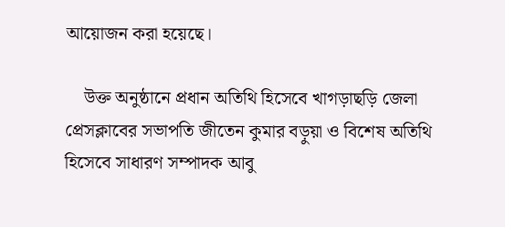আয়োজন করা হয়েছে।

    উক্ত অনুষ্ঠানে প্রধান অতিথি হিসেবে খাগড়াছড়ি জেলা প্রেসক্লাবের সভাপতি জীতেন কুমার বড়ুয়া ও বিশেষ অতিথি হিসেবে সাধারণ সম্পাদক আবু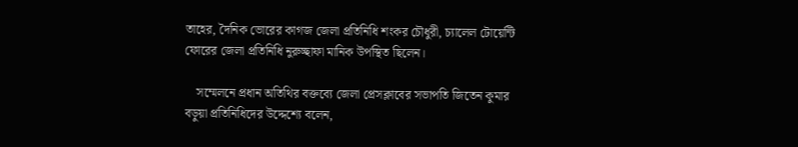তাহের, দৈনিক ভোরের কাগজ জেলা প্রতিনিধি শংকর চৌধুরী, চ্যালেল টোয়েন্টি ফোরের জেলা প্রতিনিধি নুরুচ্ছাফা মানিক উপস্থিত ছিলেন।

    সম্মেলনে প্রধান অতিথির বক্তব্যে জেলা প্রেসক্লাবের সভাপতি জিতেন কুমার বড়ুয়া প্রতিনিধিদের উদ্দেশ্যে বলেন,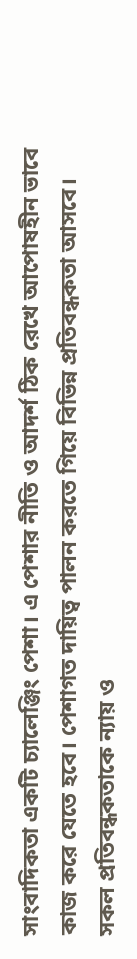সাংবাদিকতা একটি চ্যালেঞ্জিং পেশা। এ পেশার নীতি ও আদর্শ ঠিক রেখে আপোষহীন ভাবে কাজ করে যেতে হবে। পেশাগত দায়িত্ব পালন করতে গিয়ে বিভিন্ন প্রতিবন্ধকতা আসবে। সকল প্রতিবন্ধকতাকে ন্যায় ও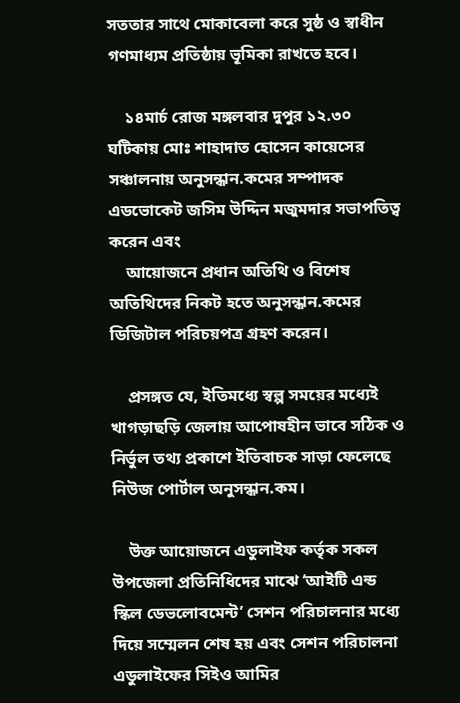সততার সাথে মোকাবেলা করে সুষ্ঠ ও স্বাধীন গণমাধ্যম প্রতিষ্ঠায় ভূমিকা রাখতে হবে।

    ১৪মার্চ রোজ মঙ্গলবার দুপুর ১২.৩০ ঘটিকায় মোঃ শাহাদাত হোসেন কায়েসের সঞ্চালনায় অনুসন্ধান.কমের সম্পাদক এডভোকেট জসিম উদ্দিন মজুমদার সভাপতিত্ব করেন এবং
    আয়োজনে প্রধান অতিথি ও বিশেষ অতিথিদের নিকট হতে অনুসন্ধান.কমের ডিজিটাল পরিচয়পত্র গ্রহণ করেন।

    প্রসঙ্গত যে, ইতিমধ্যে স্বল্প সময়ের মধ্যেই খাগড়াছড়ি জেলায় আপোষহীন ভাবে সঠিক ও নির্ভুল তথ্য প্রকাশে ইতিবাচক সাড়া ফেলেছে নিউজ পোর্টাল অনুসন্ধান.কম।

    উক্ত আয়োজনে এডুলাইফ কর্তৃক সকল উপজেলা প্রতিনিধিদের মাঝে ‘আইটি এন্ড স্কিল ডেভলোবমেন্ট’ সেশন পরিচালনার মধ্যে দিয়ে সম্মেলন শেষ হয় এবং সেশন পরিচালনা এডুলাইফের সিইও আমির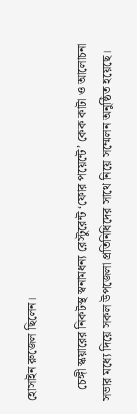হোসাইন রুজেল ছিলেন।

    চেঙ্গী স্কয়ারের নিকটস্থ স্বনামধন্য রেস্টুরেন্ট ‘ফোর পয়েন্টে’ কেক কাটা ও আলোচনা সভার মধ্যে দিয়ে সকল উপজেলা প্রতিনিধিদের সাথে নিয়ে সম্মেলন অনুষ্ঠিত হয়েছে।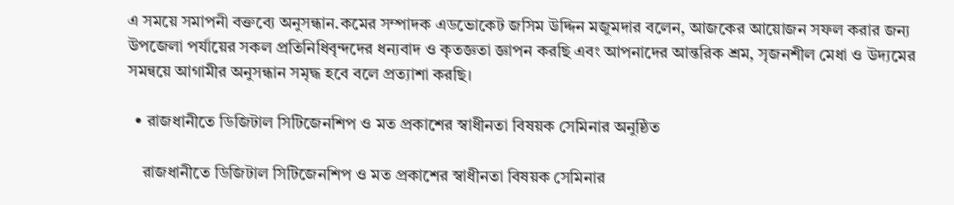এ সময়ে সমাপনী বক্তব্যে অনুসন্ধান.কমের সম্পাদক এডভোকেট জসিম উদ্দিন মজুমদার বলেন, আজকের আয়োজন সফল করার জন্য উপজেলা পর্যায়ের সকল প্রতিনিধিবৃন্দদের ধন্যবাদ ও কৃতজ্ঞতা জ্ঞাপন করছি এবং আপনাদের আন্তরিক শ্রম, সৃজনশীল মেধা ও উদ্যমের সমন্বয়ে আগামীর অনুসন্ধান সমৃদ্ধ হবে বলে প্রত্যাশা করছি।

  • রাজধানীতে ডিজিটাল সিটিজেনশিপ ও মত প্রকাশের স্বাধীনতা বিষয়ক সেমিনার অনুষ্ঠিত

    রাজধানীতে ডিজিটাল সিটিজেনশিপ ও মত প্রকাশের স্বাধীনতা বিষয়ক সেমিনার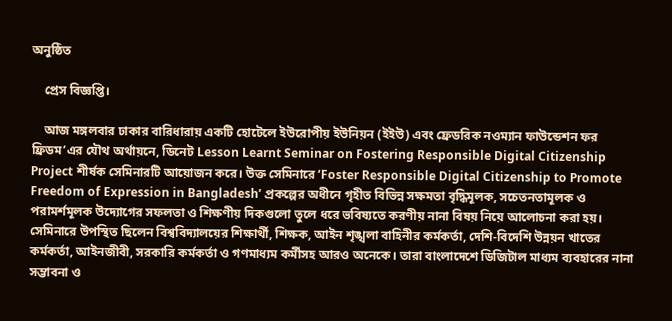অনুষ্ঠিত

    প্রেস বিজ্ঞপ্তি।

    আজ মঙ্গলবার ঢাকার বারিধারায় একটি হোটেলে ইউরোপীয় ইউনিয়ন (ইইউ) এবং ফ্রেডরিক নওম্যান ফাউন্ডেশন ফর ফ্রিডম’এর যৌথ অর্থায়নে, ডিনেট Lesson Learnt Seminar on Fostering Responsible Digital Citizenship Project শীর্ষক সেমিনারটি আয়োজন করে। উক্ত সেমিনারে ‘Foster Responsible Digital Citizenship to Promote Freedom of Expression in Bangladesh’ প্রকল্পের অধীনে গৃহীত বিভিন্ন সক্ষমতা বৃদ্ধিমূলক, সচেতনতামূলক ও পরামর্শমূলক উদ্যোগের সফলতা ও শিক্ষণীয় দিকগুলো তুলে ধরে ভবিষ্যতে করণীয় নানা বিষয় নিয়ে আলোচনা করা হয়। সেমিনারে উপস্থিত ছিলেন বিশ্ববিদ্যালয়ের শিক্ষার্থী, শিক্ষক, আইন শৃঙ্খলা বাহিনীর কর্মকর্তা, দেশি-বিদেশি উন্নয়ন খাতের কর্মকর্তা, আইনজীবী, সরকারি কর্মকর্তা ও গণমাধ্যম কর্মীসহ আরও অনেকে। তারা বাংলাদেশে ডিজিটাল মাধ্যম ব্যবহারের নানা সম্ভাবনা ও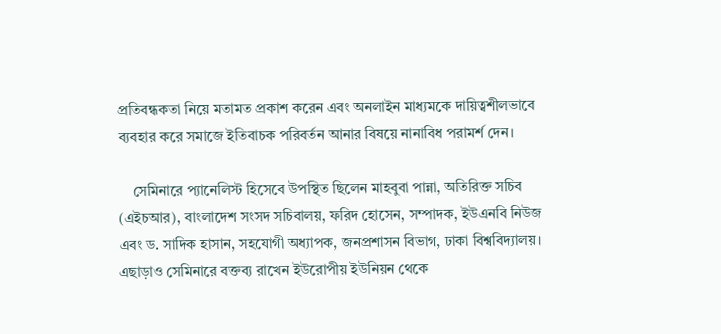প্রতিবন্ধকতা নিয়ে মতামত প্রকাশ করেন এবং অনলাইন মাধ্যমকে দায়িত্বশীলভাবে ব্যবহার করে সমাজে ইতিবাচক পরিবর্তন আনার বিষয়ে নানাবিধ পরামর্শ দেন।

    সেমিনারে প্যানেলিস্ট হিসেবে উপস্থিত ছিলেন মাহবুবা পান্না, অতিরিক্ত সচিব (এইচআর), বাংলাদেশ সংসদ সচিবালয়, ফরিদ হোসেন, সম্পাদক, ইউএনবি নিউজ এবং ড. সাদিক হাসান, সহযোগী অধ্যাপক, জনপ্রশাসন বিভাগ, ঢাকা বিশ্ববিদ্যালয়। এছাড়াও সেমিনারে বক্তব্য রাখেন ইউরোপীয় ইউনিয়ন থেকে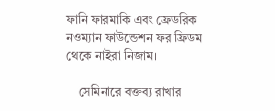ফানি ফারমাকি এবং ফ্রেডরিক নওম্যান ফাউন্ডেশন ফর ফ্রিডম থেকে নাইরা নিজাম।

    সেমিনারে বক্তব্য রাখার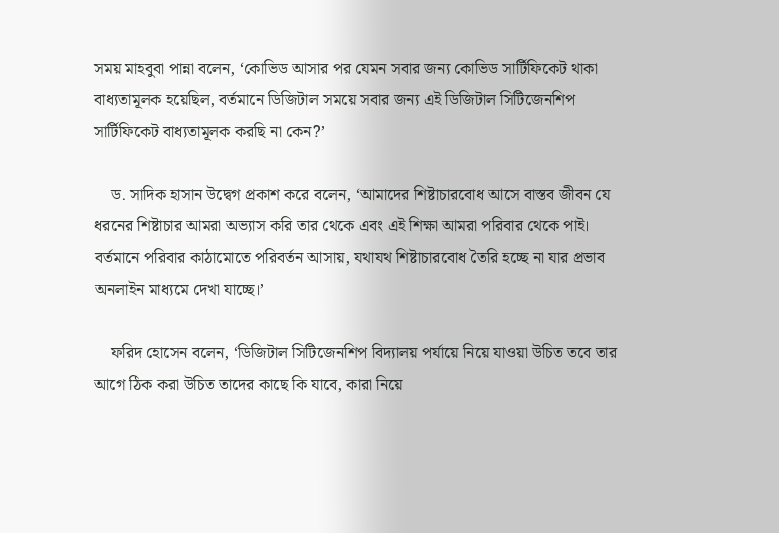সময় মাহবুবা পান্না বলেন, ‘কোভিড আসার পর যেমন সবার জন্য কোভিড সার্টিফিকেট থাকা বাধ্যতামূলক হয়েছিল, বর্তমানে ডিজিটাল সময়ে সবার জন্য এই ডিজিটাল সিটিজেনশিপ সার্টিফিকেট বাধ্যতামূলক করছি না কেন?’

    ড. সাদিক হাসান উদ্বেগ প্রকাশ করে বলেন, ‘আমাদের শিষ্টাচারবোধ আসে বাস্তব জীবন যে ধরনের শিষ্টাচার আমরা অভ্যাস করি তার থেকে এবং এই শিক্ষা আমরা পরিবার থেকে পাই। বর্তমানে পরিবার কাঠামোতে পরিবর্তন আসায়, যথাযথ শিষ্টাচারবোধ তৈরি হচ্ছে না যার প্রভাব অনলাইন মাধ্যমে দেখা যাচ্ছে।’

    ফরিদ হোসেন বলেন, ‘ডিজিটাল সিটিজেনশিপ বিদ্যালয় পর্যায়ে নিয়ে যাওয়া উচিত তবে তার আগে ঠিক করা উচিত তাদের কাছে কি যাবে, কারা নিয়ে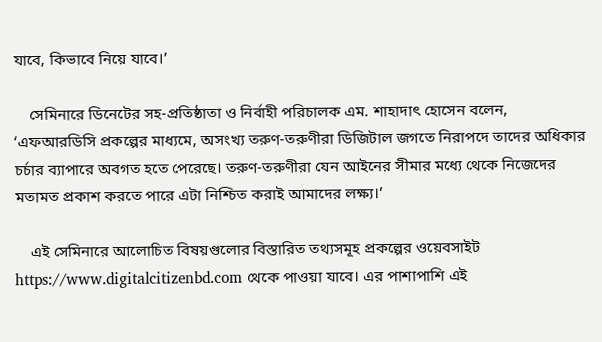যাবে, কিভাবে নিয়ে যাবে।’

    সেমিনারে ডিনেটের সহ-প্রতিষ্ঠাতা ও নির্বাহী পরিচালক এম. শাহাদাৎ হোসেন বলেন, ‘এফআরডিসি প্রকল্পের মাধ্যমে, অসংখ্য তরুণ-তরুণীরা ডিজিটাল জগতে নিরাপদে তাদের অধিকার চর্চার ব্যাপারে অবগত হতে পেরেছে। তরুণ-তরুণীরা যেন আইনের সীমার মধ্যে থেকে নিজেদের মতামত প্রকাশ করতে পারে এটা নিশ্চিত করাই আমাদের লক্ষ্য।’

    এই সেমিনারে আলোচিত বিষয়গুলোর বিস্তারিত তথ্যসমূহ প্রকল্পের ওয়েবসাইট https://www.digitalcitizenbd.com থেকে পাওয়া যাবে। এর পাশাপাশি এই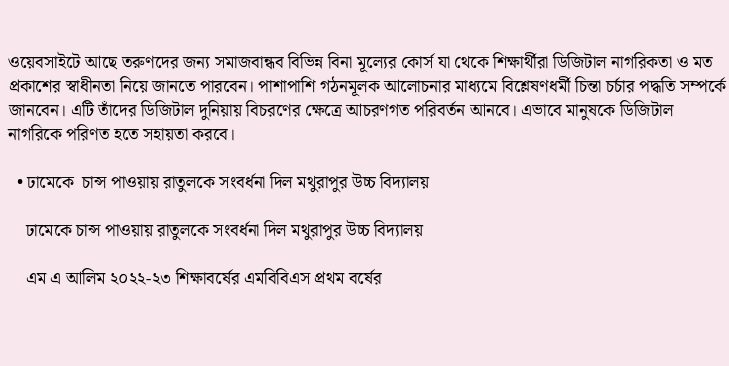ওয়েবসাইটে আছে তরুণদের জন্য সমাজবান্ধব বিভিন্ন বিনা মূল্যের কোর্স যা থেকে শিক্ষার্থীরা ডিজিটাল নাগরিকতা ও মত প্রকাশের স্বাধীনতা নিয়ে জানতে পারবেন। পাশাপাশি গঠনমূলক আলোচনার মাধ্যমে বিশ্লেষণধর্মী চিন্তা চর্চার পদ্ধতি সম্পর্কে জানবেন। এটি তাঁদের ডিজিটাল দুনিয়ায় বিচরণের ক্ষেত্রে আচরণগত পরিবর্তন আনবে। এভাবে মানুষকে ডিজিটাল নাগরিকে পরিণত হতে সহায়তা করবে।

  • ঢামেকে  চান্স পাওয়ায় রাতুলকে সংবর্ধনা দিল মথুরাপুর উচ্চ বিদ্যালয়

    ঢামেকে চান্স পাওয়ায় রাতুলকে সংবর্ধনা দিল মথুরাপুর উচ্চ বিদ্যালয়

    এম এ আলিম ২০২২-২৩ শিক্ষাবর্ষের এমবিবিএস প্রথম বর্ষের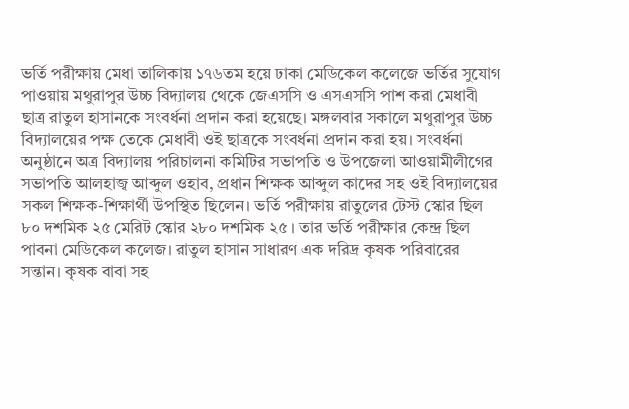ভর্তি পরীক্ষায় মেধা তালিকায় ১৭৬তম হয়ে ঢাকা মেডিকেল কলেজে ভর্তির সুযোগ পাওয়ায় মথুরাপুর উচ্চ বিদ্যালয় থেকে জেএসসি ও এসএসসি পাশ করা মেধাবী ছাত্র রাতুল হাসানকে সংবর্ধনা প্রদান করা হয়েছে। মঙ্গলবার সকালে মথুরাপুর উচ্চ বিদ্যালয়ের পক্ষ তেকে মেধাবী ওই ছাত্রকে সংবর্ধনা প্রদান করা হয়। সংবর্ধনা অনুষ্ঠানে অত্র বিদ্যালয় পরিচালনা কমিটির সভাপতি ও উপজেলা আওয়ামীলীগের সভাপতি আলহাজ্ব আব্দুল ওহাব, প্রধান শিক্ষক আব্দুল কাদের সহ ওই বিদ্যালয়ের সকল শিক্ষক-শিক্ষার্থী উপস্থিত ছিলেন। ভর্তি পরীক্ষায় রাতুলের টেস্ট স্কোর ছিল ৮০ দশমিক ২৫ মেরিট স্কোর ২৮০ দশমিক ২৫ । তার ভর্তি পরীক্ষার কেন্দ্র ছিল পাবনা মেডিকেল কলেজ। রাতুল হাসান সাধারণ এক দরিদ্র কৃষক পরিবারের সন্তান। কৃষক বাবা সহ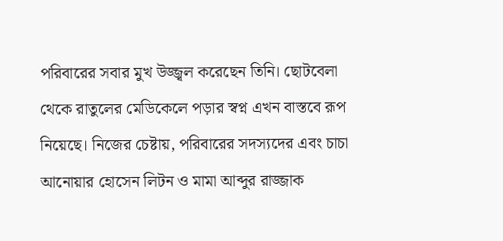পরিবারের সবার মুখ উজ্জ্বল করেছেন তিনি। ছোটবেলা থেকে রাতুলের মেডিকেলে পড়ার স্বপ্ন এখন বাস্তবে রূপ নিয়েছে। নিজের চেষ্টায়, পরিবারের সদস্যদের এবং চাচা আনোয়ার হোসেন লিটন ও মামা আব্দুর রাজ্জাক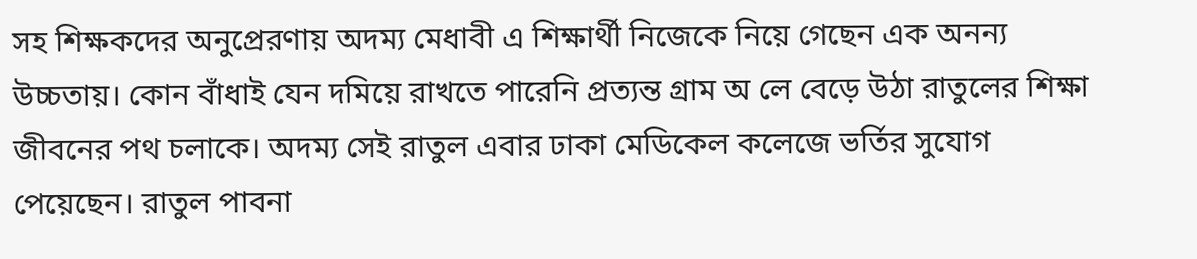সহ শিক্ষকদের অনুপ্রেরণায় অদম্য মেধাবী এ শিক্ষার্থী নিজেকে নিয়ে গেছেন এক অনন্য উচ্চতায়। কোন বাঁধাই যেন দমিয়ে রাখতে পারেনি প্রত্যন্ত গ্রাম অ লে বেড়ে উঠা রাতুলের শিক্ষা জীবনের পথ চলাকে। অদম্য সেই রাতুল এবার ঢাকা মেডিকেল কলেজে ভর্তির সুযোগ পেয়েছেন। রাতুল পাবনা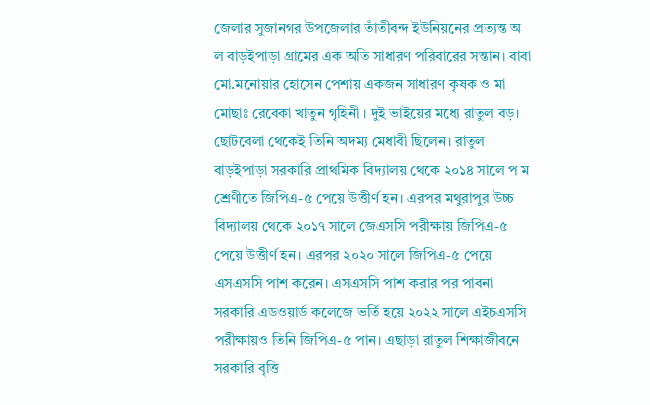জেলার সুজানগর উপজেলার তাঁতীবন্দ ইউনিয়নের প্রত্যন্ত অ ল বাড়ইপাড়া গ্রামের এক অতি সাধারণ পরিবারের সন্তান। বাবা মো.মনোয়ার হোসেন পেশায় একজন সাধারণ কৃষক ও মা মোছাঃ রেবেকা খাতুন গৃহিনী । দুই ভাইয়ের মধ্যে রাতুল বড়। ছোটবেলা থেকেই তিনি অদম্য মেধাবী ছিলেন। রাতুল বাড়ইপাড়া সরকারি প্রাথমিক বিদ্যালয় থেকে ২০১৪ সালে প ম শ্রেণীতে জিপিএ-৫ পেয়ে উত্তীর্ণ হন। এরপর মথুরাপুর উচ্চ বিদ্যালয় থেকে ২০১৭ সালে জেএসসি পরীক্ষায় জিপিএ-৫ পেয়ে উত্তীর্ণ হন। এরপর ২০২০ সালে জিপিএ-৫ পেয়ে এসএসসি পাশ করেন। এসএসসি পাশ করার পর পাবনা সরকারি এডওয়ার্ড কলেজে ভর্তি হয়ে ২০২২ সালে এইচএসসি পরীক্ষায়ও তিনি জিপিএ-৫ পান। এছাড়া রাতুল শিক্ষাজীবনে সরকারি বৃত্তি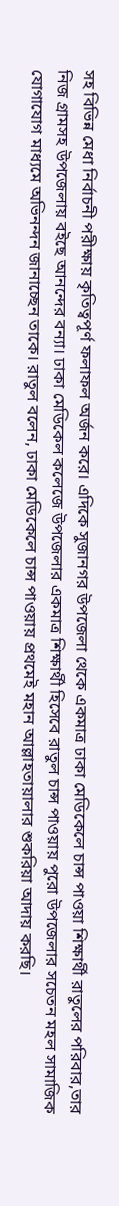সহ বিভিন্ন মেধা নির্বাচনী পরীক্ষায় কৃতিত্বপূর্ণ ফলাফল অর্জন করে। এদিকে সুজানগর উপজেলা থেকে একমাত্র ঢাকা মেডিকেলে চান্স পাওয়া শিক্ষার্থী রাতুলের পরিবার,তার নিজ গ্রামসহ উপজেলায় বইছে আনন্দের বন্যা। ঢাকা মেডিকেল কলেজে উপজেলার একমাত্র শিক্ষার্থী হিসেবে রাতুল চান্স পাওয়ায় পুরো উপজেলার সচেতন মহল সামাজিক যোগাযোগ মাধ্যমে অভিনন্দন জানাচ্ছেন তাকে। রাতুল বলেন, ঢাকা মেডিকেলে চান্স পাওয়ায় প্রথমেই মহান আল্লাহতায়ালার শুকরিয়া আদায় করছি।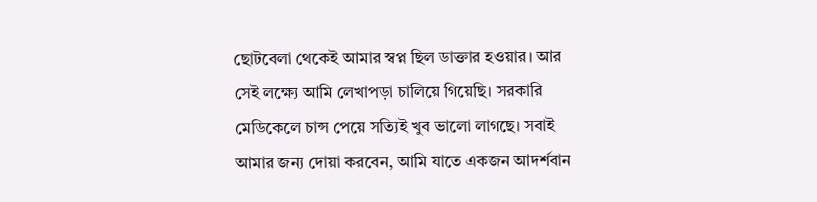ছোটবেলা থেকেই আমার স্বপ্ন ছিল ডাক্তার হওয়ার। আর সেই লক্ষ্যে আমি লেখাপড়া চালিয়ে গিয়েছি। সরকারি মেডিকেলে চান্স পেয়ে সত্যিই খুব ভালো লাগছে। সবাই আমার জন্য দোয়া করবেন, আমি যাতে একজন আদর্শবান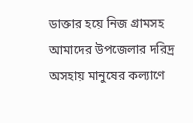ডাক্তার হয়ে নিজ গ্রামসহ আমাদের উপজেলার দরিদ্র অসহায় মানুষের কল্যাণে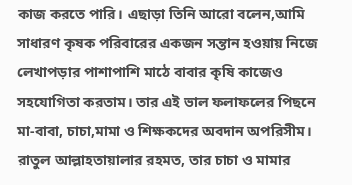কাজ করতে পারি। এছাড়া তিনি আরো বলেন,আমি সাধারণ কৃষক পরিবারের একজন সন্তান হওয়ায় নিজে লেখাপড়ার পাশাপাশি মাঠে বাবার কৃষি কাজেও সহযোগিতা করতাম। তার এই ভাল ফলাফলের পিছনে মা-বাবা, চাচা,মামা ও শিক্ষকদের অবদান অপরিসীম। রাতুল আল্লাহতায়ালার রহমত, তার চাচা ও মামার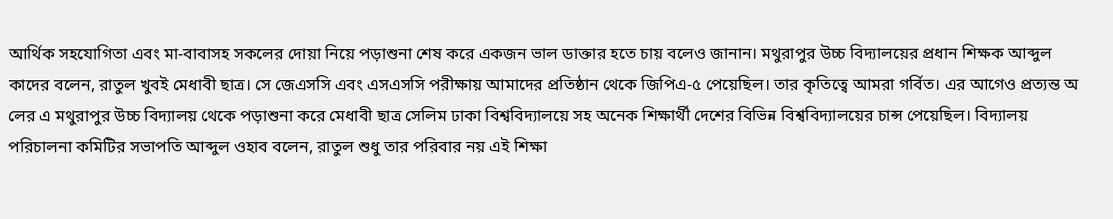আর্থিক সহযোগিতা এবং মা-বাবাসহ সকলের দোয়া নিয়ে পড়াশুনা শেষ করে একজন ভাল ডাক্তার হতে চায় বলেও জানান। মথুরাপুর উচ্চ বিদ্যালয়ের প্রধান শিক্ষক আব্দুল কাদের বলেন, রাতুল খুবই মেধাবী ছাত্র। সে জেএসসি এবং এসএসসি পরীক্ষায় আমাদের প্রতিষ্ঠান থেকে জিপিএ-৫ পেয়েছিল। তার কৃতিত্বে আমরা গর্বিত। এর আগেও প্রত্যন্ত অ লের এ মথুরাপুর উচ্চ বিদ্যালয় থেকে পড়াশুনা করে মেধাবী ছাত্র সেলিম ঢাকা বিশ্ববিদ্যালয়ে সহ অনেক শিক্ষার্থী দেশের বিভিন্ন বিশ্ববিদ্যালয়ের চান্স পেয়েছিল। বিদ্যালয় পরিচালনা কমিটির সভাপতি আব্দুল ওহাব বলেন, রাতুল শুধু তার পরিবার নয় এই শিক্ষা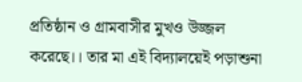প্রতিষ্ঠান ও গ্রামবাসীর মুখও উজ্জল করেছে।। তার মা এই বিদ্যালয়েই পড়াশুনা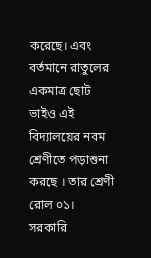করেছে। এবং বর্তমানে রাতুলের একমাত্র ছোট ভাইও এই বিদ্যালয়ের নবম শ্রেণীতে পড়াশুনা করছে । তার শ্রেণী রোল ০১। সরকারি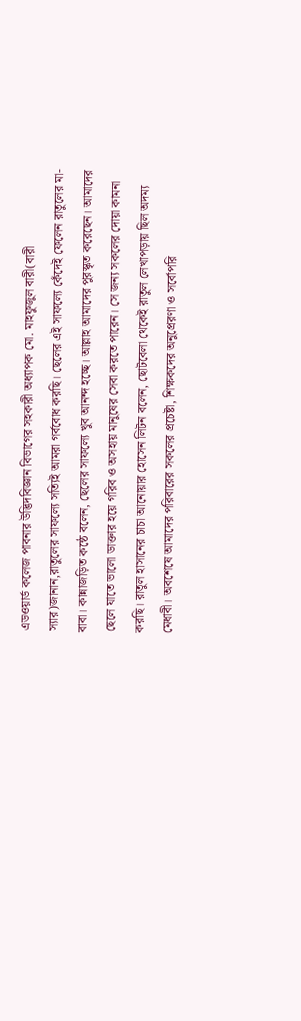এডওয়ার্ড কলেজ পাবনার উদ্ভিদবিজ্ঞান বিভাগের সহকারী অধ্যাপক মো. মাহফুজুল বারী(বারী স্যার)জানান,রাতুলের সাফল্যে সত্যিই আমরা গর্ববোধ করছি। ছেলের এই সাফল্যে কেঁদেই ফেলেন রাতুলের মা-বাবা। কান্নাজড়িত কন্ঠে বলেন, ছেলের সাফল্যে খুব আনন্দ হচ্ছে। আল্লাহ আমাদের পুরস্কৃত করেছেন। আমাদের ছেলে যাতে ভালো ডাক্তার হয়ে গরিব ও অসহায় মানুষের সেবা করতে পারেন। সে জন্য সকলের দোয়া কামনা করছি। রাতুল হাসানের চাচা আনোয়ার হোসেন লিটন বলেন, ছোটবেলা থেকেই রাতুল লেখাপড়ায় ছিল অদম্য মেধাবী। অবশেষে আমাদের পরিবারের সকলের প্রচেষ্টা, শিক্ষকদের অনুপ্রেরণা ও সর্বোপরি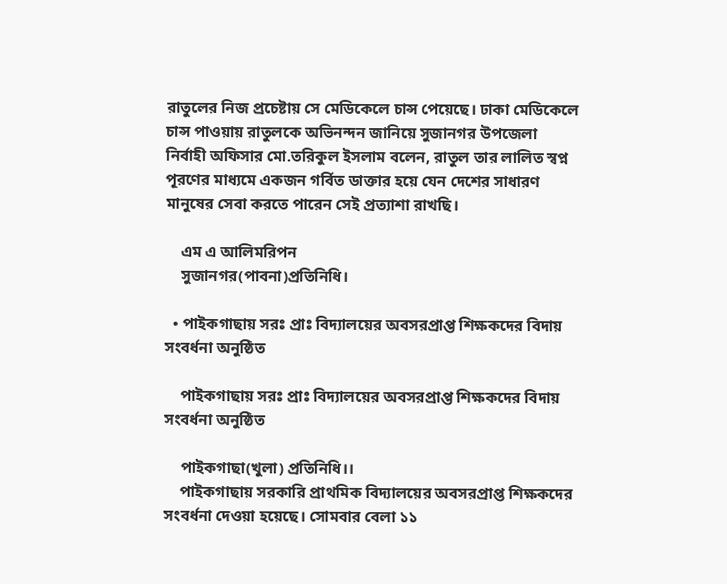রাতুলের নিজ প্রচেষ্টায় সে মেডিকেলে চান্স পেয়েছে। ঢাকা মেডিকেলে চান্স পাওয়ায় রাতুলকে অভিনন্দন জানিয়ে সুজানগর উপজেলা নির্বাহী অফিসার মো.তরিকুল ইসলাম বলেন, রাতুল তার লালিত স্বপ্ন পূরণের মাধ্যমে একজন গর্বিত ডাক্তার হয়ে যেন দেশের সাধারণ মানুষের সেবা করতে পারেন সেই প্রত্যাশা রাখছি।

    এম এ আলিমরিপন
    সুজানগর(পাবনা)প্রতিনিধি।

  • পাইকগাছায় সরঃ প্রাঃ বিদ্যালয়ের অবসরপ্রাপ্ত শিক্ষকদের বিদায় সংবর্ধনা অনুষ্ঠিত

    পাইকগাছায় সরঃ প্রাঃ বিদ্যালয়ের অবসরপ্রাপ্ত শিক্ষকদের বিদায় সংবর্ধনা অনুষ্ঠিত

    পাইকগাছা(খুলা) প্রতিনিধি।।
    পাইকগাছায় সরকারি প্রাথমিক বিদ্যালয়ের অবসরপ্রাপ্ত শিক্ষকদের সংবর্ধনা দেওয়া হয়েছে। সোমবার বেলা ১১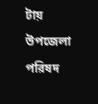টায় উপজেলা পরিষদ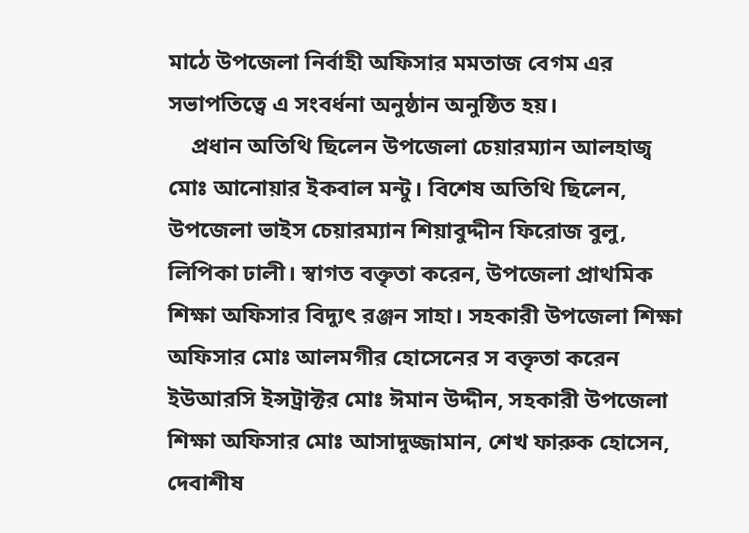মাঠে উপজেলা নির্বাহী অফিসার মমতাজ বেগম এর সভাপতিত্বে এ সংবর্ধনা অনুষ্ঠান অনুষ্ঠিত হয়।
    প্রধান অতিথি ছিলেন উপজেলা চেয়ারম্যান আলহাজ্ব মোঃ আনোয়ার ইকবাল মন্টু। বিশেষ অতিথি ছিলেন, উপজেলা ভাইস চেয়ারম্যান শিয়াবুদ্দীন ফিরোজ বুলু, লিপিকা ঢালী। স্বাগত বক্তৃতা করেন, উপজেলা প্রাথমিক শিক্ষা অফিসার বিদ্যুৎ রঞ্জন সাহা। সহকারী উপজেলা শিক্ষা অফিসার মোঃ আলমগীর হোসেনের স বক্তৃতা করেন ইউআরসি ইন্সট্রাক্টর মোঃ ঈমান উদ্দীন, সহকারী উপজেলা শিক্ষা অফিসার মোঃ আসাদুজ্জামান, শেখ ফারুক হোসেন, দেবাশীষ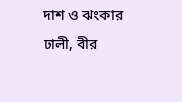দাশ ও ঝংকার ঢালী, বীর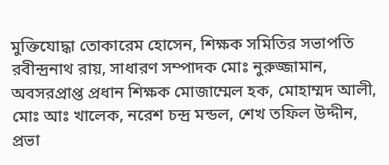মুক্তিযোদ্ধা তোকারেম হোসেন, শিক্ষক সমিতির সভাপতি রবীন্দ্রনাথ রায়, সাধারণ সম্পাদক মোঃ নুরুজ্জামান, অবসরপ্রাপ্ত প্রধান শিক্ষক মোজাম্মেল হক, মোহাম্মদ আলী, মোঃ আঃ খালেক, নরেশ চন্দ্র মন্ডল, শেখ তফিল উদ্দীন, প্রভা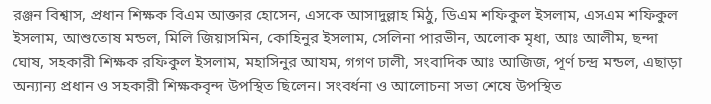রঞ্জন বিশ্বাস, প্রধান শিক্ষক বিএম আক্তার হোসেন, এসকে আসাদুল্লাহ মিঠু, ডিএম শফিকুল ইসলাম, এসএম শফিকুল ইসলাম, আশুতোষ মন্ডল, মিলি জিয়াসমিন, কোহিনুর ইসলাম, সেলিনা পারভীন, অলোক মৃধা, আঃ আলীম, ছন্দা ঘোষ, সহকারী শিক্ষক রফিকুল ইসলাম, মহাসিনুর আযম, গগণ ঢালী, সংবাদিক আঃ আজিজ, পূর্ণ চন্দ্র মন্ডল, এছাড়া অন্যান্য প্রধান ও সহকারী শিক্ষকবৃন্দ উপস্থিত ছিলেন। সংবর্ধনা ও আলোচনা সভা শেষে উপস্থিত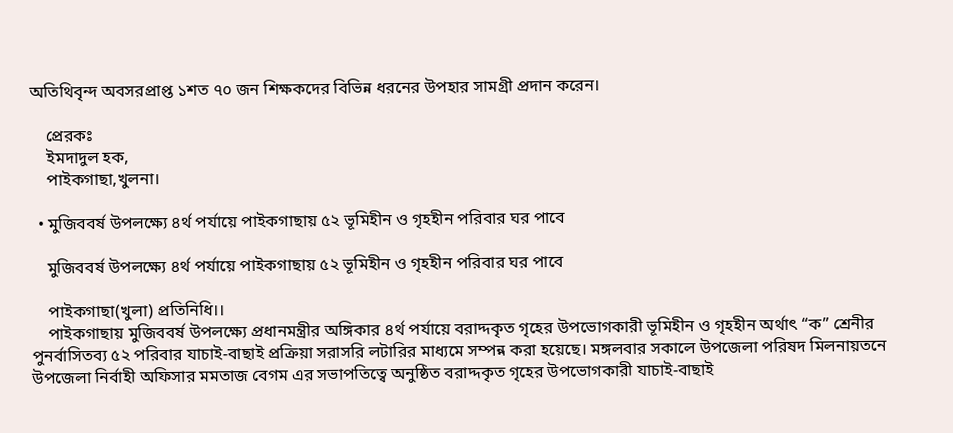অতিথিবৃন্দ অবসরপ্রাপ্ত ১শত ৭০ জন শিক্ষকদের বিভিন্ন ধরনের উপহার সামগ্রী প্রদান করেন।

    প্রেরকঃ
    ইমদাদুল হক,
    পাইকগাছা,খুলনা।

  • মুজিববর্ষ উপলক্ষ্যে ৪র্থ পর্যায়ে পাইকগাছায় ৫২ ভূমিহীন ও গৃহহীন পরিবার ঘর পাবে

    মুজিববর্ষ উপলক্ষ্যে ৪র্থ পর্যায়ে পাইকগাছায় ৫২ ভূমিহীন ও গৃহহীন পরিবার ঘর পাবে

    পাইকগাছা(খুলা) প্রতিনিধি।।
    পাইকগাছায় মুজিববর্ষ উপলক্ষ্যে প্রধানমন্ত্রীর অঙ্গিকার ৪র্থ পর্যায়ে বরাদ্দকৃত গৃহের উপভোগকারী ভূমিহীন ও গৃহহীন অর্থাৎ “ক” শ্রেনীর পুনর্বাসিতব্য ৫২ পরিবার যাচাই-বাছাই প্রক্রিয়া সরাসরি লটারির মাধ্যমে সম্পন্ন করা হয়েছে। মঙ্গলবার সকালে উপজেলা পরিষদ মিলনায়তনে উপজেলা নির্বাহী অফিসার মমতাজ বেগম এর সভাপতিত্বে অনুষ্ঠিত বরাদ্দকৃত গৃহের উপভোগকারী যাচাই-বাছাই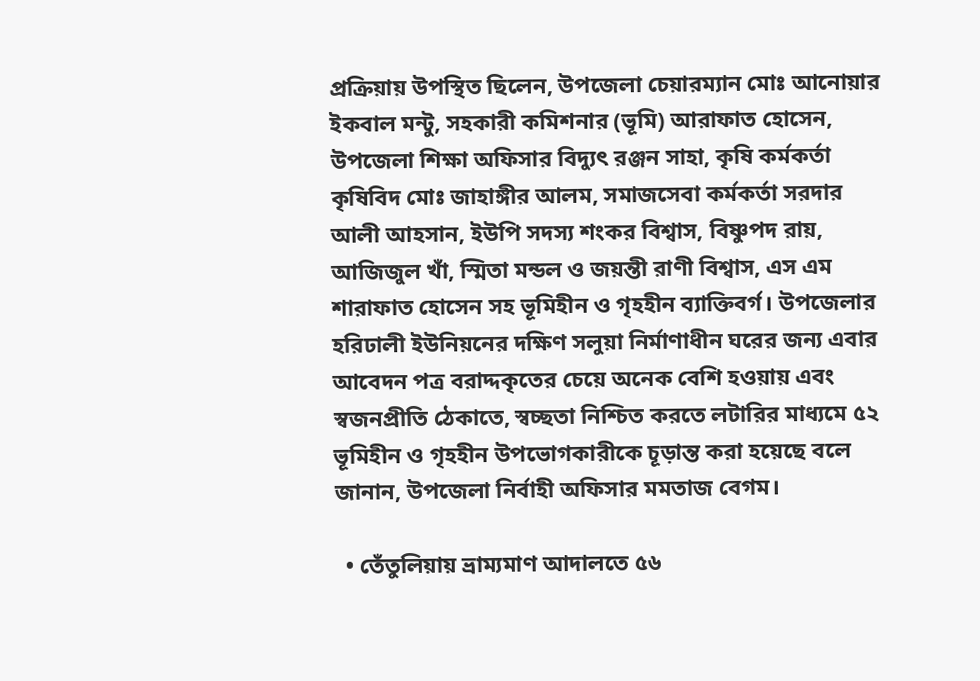প্রক্রিয়ায় উপস্থিত ছিলেন, উপজেলা চেয়ারম্যান মোঃ আনোয়ার ইকবাল মন্টু, সহকারী কমিশনার (ভূমি) আরাফাত হোসেন, উপজেলা শিক্ষা অফিসার বিদ্যুৎ রঞ্জন সাহা, কৃষি কর্মকর্তা কৃষিবিদ মোঃ জাহাঙ্গীর আলম, সমাজসেবা কর্মকর্তা সরদার আলী আহসান, ইউপি সদস্য শংকর বিশ্বাস, বিষ্ণুপদ রায়, আজিজুল খাঁ, স্মিতা মন্ডল ও জয়ন্তী রাণী বিশ্বাস, এস এম শারাফাত হোসেন সহ ভূমিহীন ও গৃহহীন ব্যাক্তিবর্গ। উপজেলার হরিঢালী ইউনিয়নের দক্ষিণ সলুয়া নির্মাণাধীন ঘরের জন্য এবার আবেদন পত্র বরাদ্দকৃতের চেয়ে অনেক বেশি হওয়ায় এবং স্বজনপ্রীতি ঠেকাতে, স্বচ্ছতা নিশ্চিত করতে লটারির মাধ্যমে ৫২ ভূমিহীন ও গৃহহীন উপভোগকারীকে চূড়ান্ত করা হয়েছে বলে জানান, উপজেলা নির্বাহী অফিসার মমতাজ বেগম।

  • তেঁতুলিয়ায় ভ্রাম্যমাণ আদালতে ৫৬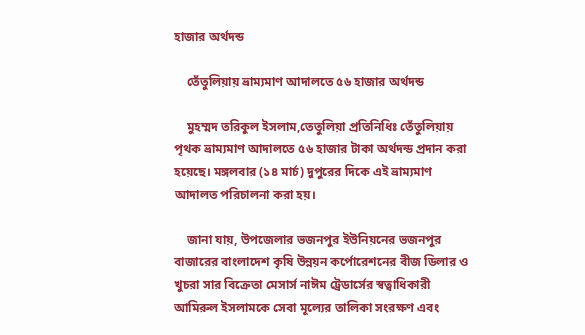হাজার অর্থদন্ড

    তেঁতুলিয়ায় ভ্রাম্যমাণ আদালতে ৫৬ হাজার অর্থদন্ড

    মুহম্মদ তরিকুল ইসলাম,তেতুলিয়া প্রতিনিধিঃ তেঁতুলিয়ায় পৃথক ভ্রাম্যমাণ আদালতে ৫৬ হাজার টাকা অর্থদন্ড প্রদান করা হয়েছে। মঙ্গলবার (১৪ মার্চ) দুপুরের দিকে এই ভ্রাম্যমাণ আদালত পরিচালনা করা হয়।

    জানা যায়, উপজেলার ভজনপুর ইউনিয়নের ভজনপুর বাজারের বাংলাদেশ কৃষি উন্নয়ন কর্পোরেশনের বীজ ডিলার ও খুচরা সার বিক্রেতা মেসার্স নাঈম ট্রেডার্সের স্বত্বাধিকারী আমিরুল ইসলামকে সেবা মূল্যের তালিকা সংরক্ষণ এবং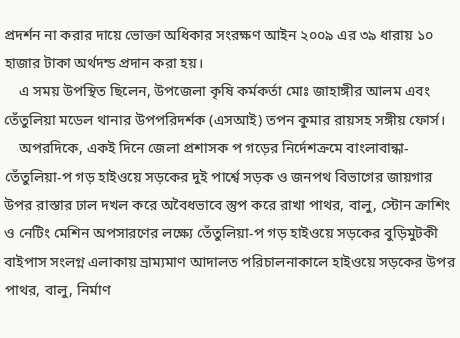প্রদর্শন না করার দায়ে ভোক্তা অধিকার সংরক্ষণ আইন ২০০৯ এর ৩৯ ধারায় ১০ হাজার টাকা অর্থদন্ড প্রদান করা হয়।
    এ সময় উপস্থিত ছিলেন, উপজেলা কৃষি কর্মকর্তা মোঃ জাহাঙ্গীর আলম এবং তেঁতুলিয়া মডেল থানার উপপরিদর্শক (এসআই) তপন কুমার রায়সহ সঙ্গীয় ফোর্স।
    অপরদিকে, একই দিনে জেলা প্রশাসক প গড়ের নির্দেশক্রমে বাংলাবান্ধা-তেঁতুলিয়া-প গড় হাইওয়ে সড়কের দুই পার্শ্বে সড়ক ও জনপথ বিভাগের জায়গার উপর রাস্তার ঢাল দখল করে অবৈধভাবে স্তুপ করে রাখা পাথর, বালু, স্টোন ক্রাশিং ও নেটিং মেশিন অপসারণের লক্ষ্যে তেঁতুলিয়া-প গড় হাইওয়ে সড়কের বুড়িমুটকী বাইপাস সংলগ্ন এলাকায় ভ্রাম্যমাণ আদালত পরিচালনাকালে হাইওয়ে সড়কের উপর পাথর, বালু, নির্মাণ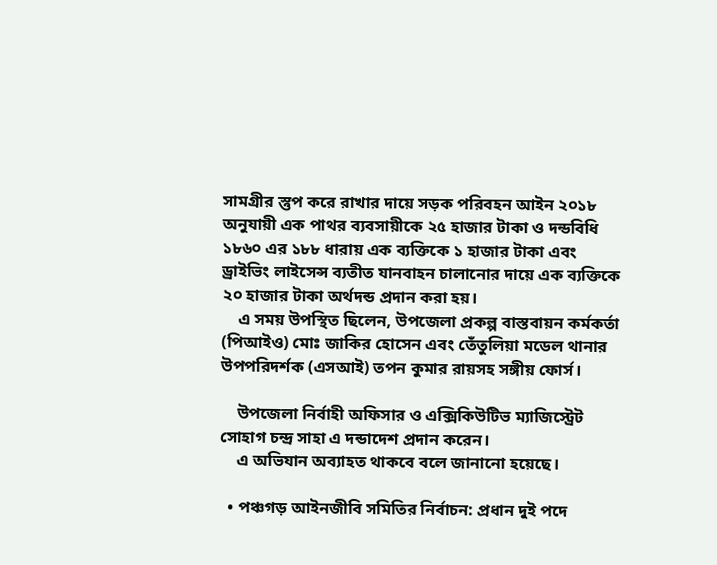সামগ্রীর স্তুপ করে রাখার দায়ে সড়ক পরিবহন আইন ২০১৮ অনুযায়ী এক পাথর ব্যবসায়ীকে ২৫ হাজার টাকা ও দন্ডবিধি ১৮৬০ এর ১৮৮ ধারায় এক ব্যক্তিকে ১ হাজার টাকা এবং ড্রাইভিং লাইসেন্স ব্যতীত যানবাহন চালানোর দায়ে এক ব্যক্তিকে ২০ হাজার টাকা অর্থদন্ড প্রদান করা হয়।
    এ সময় উপস্থিত ছিলেন, উপজেলা প্রকল্প বাস্তবায়ন কর্মকর্তা (পিআইও) মোঃ জাকির হোসেন এবং তেঁতুলিয়া মডেল থানার উপপরিদর্শক (এসআই) তপন কুমার রায়সহ সঙ্গীয় ফোর্স।

    উপজেলা নির্বাহী অফিসার ও এক্সিকিউটিভ ম্যাজিস্ট্রেট সোহাগ চন্দ্র সাহা এ দন্ডাদেশ প্রদান করেন।
    এ অভিযান অব্যাহত থাকবে বলে জানানো হয়েছে।

  • পঞ্চগড় আইনজীবি সমিতির নির্বাচন: প্রধান দুই পদে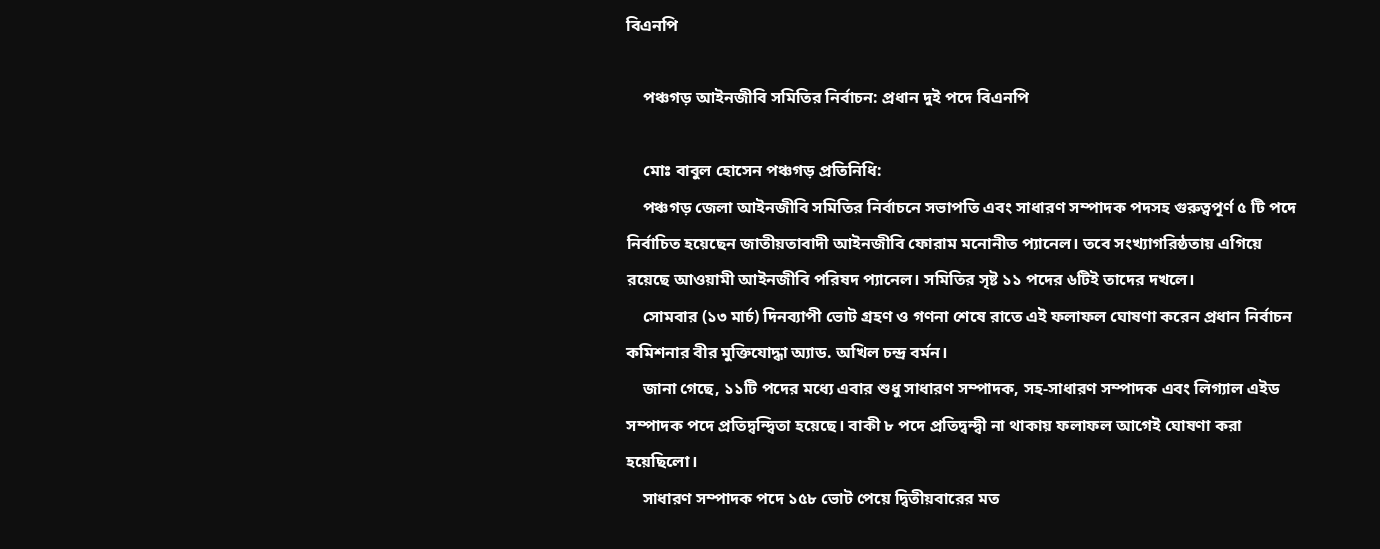বিএনপি

    পঞ্চগড় আইনজীবি সমিতির নির্বাচন: প্রধান দুই পদে বিএনপি

    মোঃ বাবুল হোসেন পঞ্চগড় প্রতিনিধি:
    পঞ্চগড় জেলা আইনজীবি সমিতির নির্বাচনে সভাপতি এবং সাধারণ সম্পাদক পদসহ গুরুত্বপূর্ণ ৫ টি পদে নির্বাচিত হয়েছেন জাতীয়তাবাদী আইনজীবি ফোরাম মনোনীত প্যানেল। তবে সংখ্যাগরিষ্ঠতায় এগিয়ে রয়েছে আওয়ামী আইনজীবি পরিষদ প্যানেল। সমিতির সৃষ্ট ১১ পদের ৬টিই তাদের দখলে।
    সোমবার (১৩ মার্চ) দিনব্যাপী ভোট গ্রহণ ও গণনা শেষে রাতে এই ফলাফল ঘোষণা করেন প্রধান নির্বাচন কমিশনার বীর মুক্তিযোদ্ধা অ্যাড. অখিল চন্দ্র বর্মন।
    জানা গেছে, ১১টি পদের মধ্যে এবার শুধু সাধারণ সম্পাদক, সহ-সাধারণ সম্পাদক এবং লিগ্যাল এইড সম্পাদক পদে প্রতিদ্বন্দ্বিতা হয়েছে। বাকী ৮ পদে প্রতিদ্বন্দ্বী না থাকায় ফলাফল আগেই ঘোষণা করা হয়েছিলো।
    সাধারণ সম্পাদক পদে ১৫৮ ভোট পেয়ে দ্বিতীয়বারের মত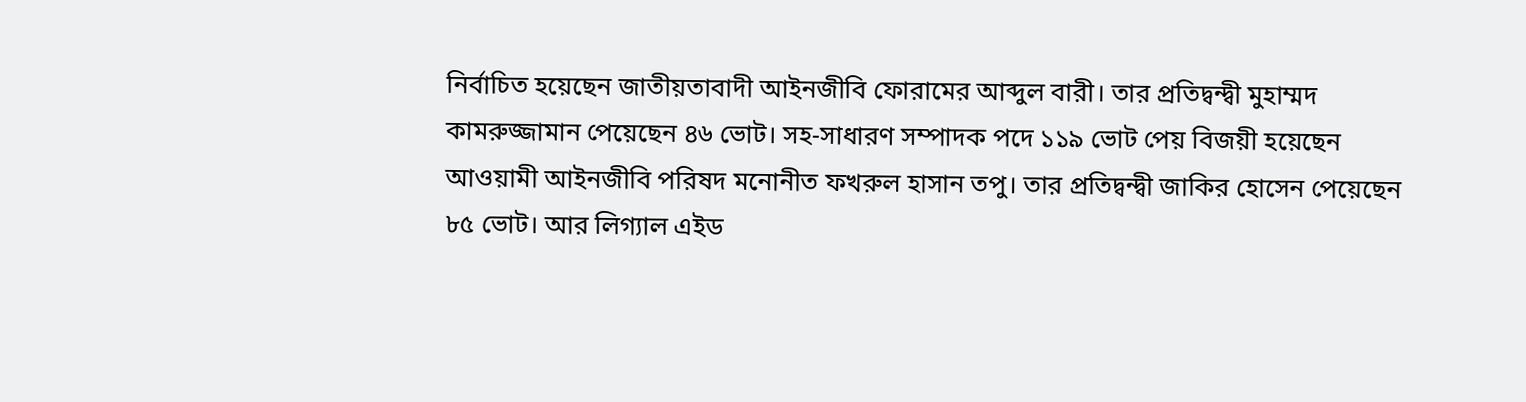নির্বাচিত হয়েছেন জাতীয়তাবাদী আইনজীবি ফোরামের আব্দুল বারী। তার প্রতিদ্বন্দ্বী মুহাম্মদ কামরুজ্জামান পেয়েছেন ৪৬ ভোট। সহ-সাধারণ সম্পাদক পদে ১১৯ ভোট পেয় বিজয়ী হয়েছেন আওয়ামী আইনজীবি পরিষদ মনোনীত ফখরুল হাসান তপু। তার প্রতিদ্বন্দ্বী জাকির হোসেন পেয়েছেন ৮৫ ভোট। আর লিগ্যাল এইড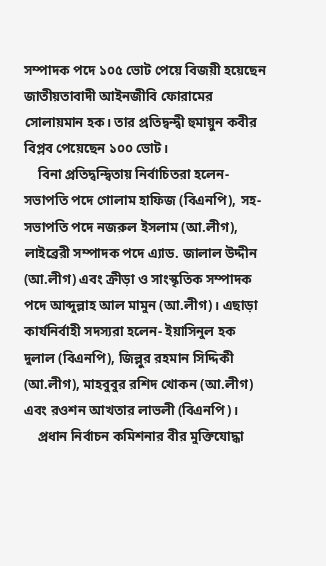সম্পাদক পদে ১০৫ ভোট পেয়ে বিজয়ী হয়েছেন জাতীয়তাবাদী আইনজীবি ফোরামের সোলায়মান হক। তার প্রতিদ্বন্দ্বী হুমায়ুন কবীর বিপ্লব পেয়েছেন ১০০ ভোট।
    বিনা প্রতিদ্বন্দ্বিতায় নির্বাচিতরা হলেন- সভাপতি পদে গোলাম হাফিজ (বিএনপি), সহ-সভাপতি পদে নজরুল ইসলাম (আ.লীগ), লাইব্রেরী সম্পাদক পদে এ্যাড. জালাল উদ্দীন (আ.লীগ) এবং ক্রীড়া ও সাংস্কৃতিক সম্পাদক পদে আব্দুল্লাহ আল মামুন (আ.লীগ)। এছাড়া কার্যনির্বাহী সদস্যরা হলেন- ইয়াসিনুল হক দুলাল (বিএনপি), জিল্লুর রহমান সিদ্দিকী (আ.লীগ), মাহবুবুর রশিদ খোকন (আ.লীগ) এবং রওশন আখতার লাভলী (বিএনপি)।
    প্রধান নির্বাচন কমিশনার বীর মুক্তিযোদ্ধা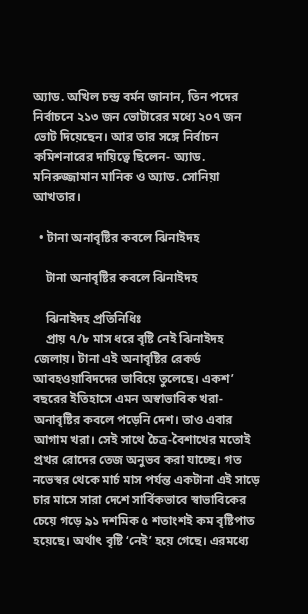অ্যাড. অখিল চন্দ্র বর্মন জানান, তিন পদের নির্বাচনে ২১৩ জন ভোটারের মধ্যে ২০৭ জন ভোট দিয়েছেন। আর তার সঙ্গে নির্বাচন কমিশনারের দায়িত্বে ছিলেন- অ্যাড. মনিরুজ্জামান মানিক ও অ্যাড. সোনিয়া আখতার।

  • টানা অনাবৃষ্টির কবলে ঝিনাইদহ

    টানা অনাবৃষ্টির কবলে ঝিনাইদহ

    ঝিনাইদহ প্রতিনিধিঃ
    প্রায় ৭/৮ মাস ধরে বৃষ্টি নেই ঝিনাইদহ জেলায়। টানা এই অনাবৃষ্টির রেকর্ড আবহওয়াবিদদের ভাবিয়ে তুলেছে। একশ’ বছরের ইতিহাসে এমন অস্বাভাবিক খরা-অনাবৃষ্টির কবলে পড়েনি দেশ। তাও এবার আগাম খরা। সেই সাথে চৈত্র-বৈশাখের মতোই প্রখর রোদের তেজ অনুভব করা যাচ্ছে। গত নভেস্বর থেকে মার্চ মাস পর্যন্ত একটানা এই সাড়ে চার মাসে সারা দেশে সার্বিকভাবে স্বাভাবিকের চেয়ে গড়ে ৯১ দশমিক ৫ শতাংশই কম বৃষ্টিপাত হয়েছে। অর্থাৎ বৃষ্টি ‘নেই’ হয়ে গেছে। এরমধ্যে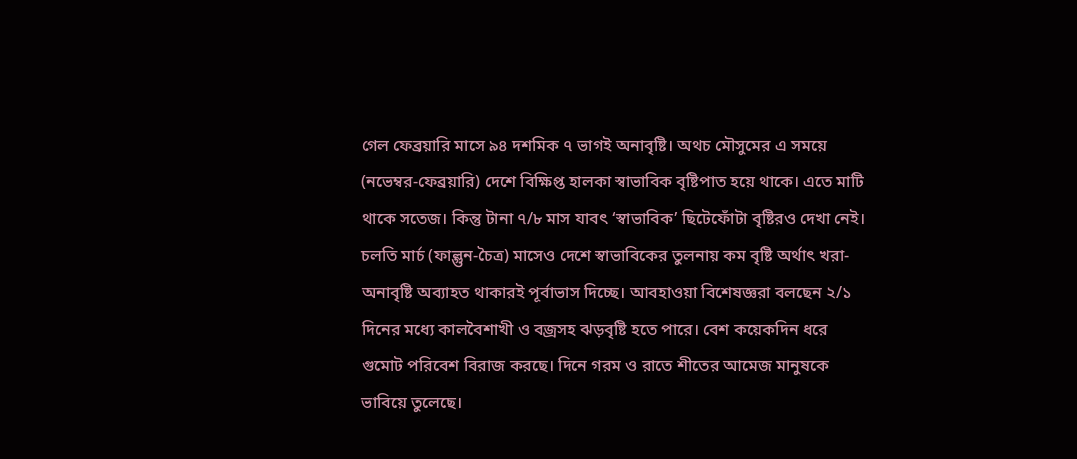গেল ফেব্রয়ারি মাসে ৯৪ দশমিক ৭ ভাগই অনাবৃষ্টি। অথচ মৌসুমের এ সময়ে (নভেম্বর-ফেব্রয়ারি) দেশে বিক্ষিপ্ত হালকা স্বাভাবিক বৃষ্টিপাত হয়ে থাকে। এতে মাটি থাকে সতেজ। কিন্তু টানা ৭/৮ মাস যাবৎ ‘স্বাভাবিক’ ছিটেফোঁটা বৃষ্টিরও দেখা নেই। চলতি মার্চ (ফাল্গুন-চৈত্র) মাসেও দেশে স্বাভাবিকের তুলনায় কম বৃষ্টি অর্থাৎ খরা-অনাবৃষ্টি অব্যাহত থাকারই পূর্বাভাস দিচ্ছে। আবহাওয়া বিশেষজ্ঞরা বলছেন ২/১ দিনের মধ্যে কালবৈশাখী ও বজ্রসহ ঝড়বৃষ্টি হতে পারে। বেশ কয়েকদিন ধরে গুমোট পরিবেশ বিরাজ করছে। দিনে গরম ও রাতে শীতের আমেজ মানুষকে ভাবিয়ে তুলেছে।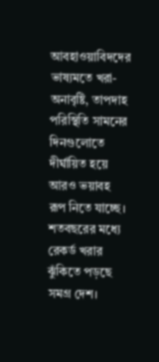আবহাওয়াবিদদের ভাষ্যমতে খরা-অনাবৃষ্টি, তাপদাহ পরিস্থিতি সামনের দিনগুলোতে দীর্ঘায়িত হয়ে আরও ভয়াবহ রূপ নিতে যাচ্ছে। শতবছরের মধ্যে রেকর্ড খরার ঝুঁকিতে পড়ছে সমগ্র দেশ।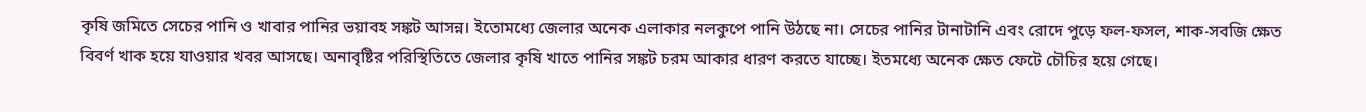কৃষি জমিতে সেচের পানি ও খাবার পানির ভয়াবহ সঙ্কট আসন্ন। ইতোমধ্যে জেলার অনেক এলাকার নলকুপে পানি উঠছে না। সেচের পানির টানাটানি এবং রোদে পুড়ে ফল-ফসল, শাক-সবজি ক্ষেত বিবর্ণ খাক হয়ে যাওয়ার খবর আসছে। অনাবৃষ্টির পরিস্থিতিতে জেলার কৃষি খাতে পানির সঙ্কট চরম আকার ধারণ করতে যাচ্ছে। ইতমধ্যে অনেক ক্ষেত ফেটে চৌচির হয়ে গেছে।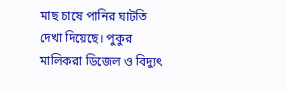মাছ চাষে পানির ঘাটতি দেখা দিয়েছে। পুকুর মালিকরা ডিজেল ও বিদ্যুৎ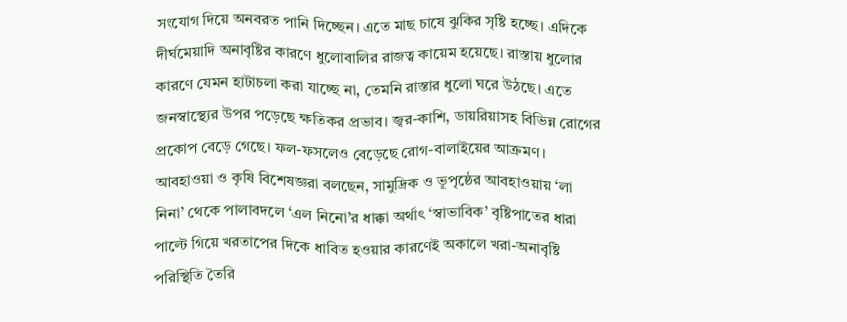সংযোগ দিয়ে অনবরত পানি দিচ্ছেন। এতে মাছ চাষে ঝুকির সৃষ্টি হচ্ছে। এদিকে দীর্ঘমেয়াদি অনাবৃষ্টির কারণে ধুলোবালির রাজত্ব কায়েম হয়েছে। রাস্তায় ধুলোর কারণে যেমন হাটাচলা করা যাচ্ছে না, তেমনি রাস্তার ধুলো ঘরে উঠছে। এতে জনস্বাস্থ্যের উপর পড়েছে ক্ষতিকর প্রভাব। জ্বর-কাশি, ডায়রিয়াসহ বিভিন্ন রোগের প্রকোপ বেড়ে গেছে। ফল-ফসলেও বেড়েছে রোগ-বালাইয়ের আক্রমণ। আবহাওয়া ও কৃষি বিশেষজ্ঞরা বলছেন, সামুদ্রিক ও ভূপৃষ্ঠের আবহাওয়ায় ‘লা নিনা’ থেকে পালাবদলে ‘এল নিনো’র ধাক্কা অর্থাৎ ‘স্বাভাবিক’ বৃষ্টিপাতের ধারা পাল্টে গিয়ে খরতাপের দিকে ধাবিত হওয়ার কারণেই অকালে খরা-অনাবৃষ্টি পরিস্থিতি তৈরি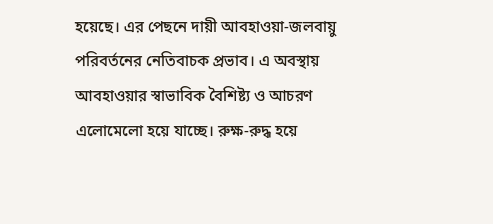হয়েছে। এর পেছনে দায়ী আবহাওয়া-জলবায়ু পরিবর্তনের নেতিবাচক প্রভাব। এ অবস্থায় আবহাওয়ার স্বাভাবিক বৈশিষ্ট্য ও আচরণ এলোমেলো হয়ে যাচ্ছে। রুক্ষ-রুদ্ধ হয়ে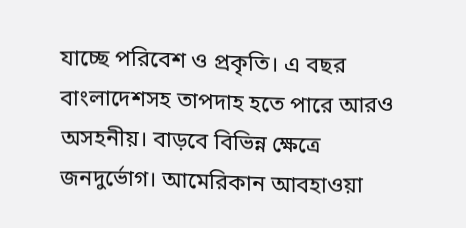যাচ্ছে পরিবেশ ও প্রকৃতি। এ বছর বাংলাদেশসহ তাপদাহ হতে পারে আরও অসহনীয়। বাড়বে বিভিন্ন ক্ষেত্রে জনদুর্ভোগ। আমেরিকান আবহাওয়া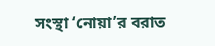সংস্থা ‘নোয়া’র বরাত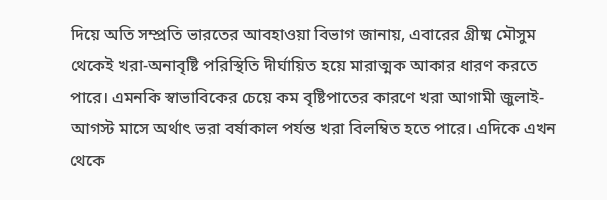দিয়ে অতি সম্প্রতি ভারতের আবহাওয়া বিভাগ জানায়, এবারের গ্রীষ্ম মৌসুম থেকেই খরা-অনাবৃষ্টি পরিস্থিতি দীর্ঘায়িত হয়ে মারাত্মক আকার ধারণ করতে পারে। এমনকি স্বাভাবিকের চেয়ে কম বৃষ্টিপাতের কারণে খরা আগামী জুলাই-আগস্ট মাসে অর্থাৎ ভরা বর্ষাকাল পর্যন্ত খরা বিলম্বিত হতে পারে। এদিকে এখন থেকে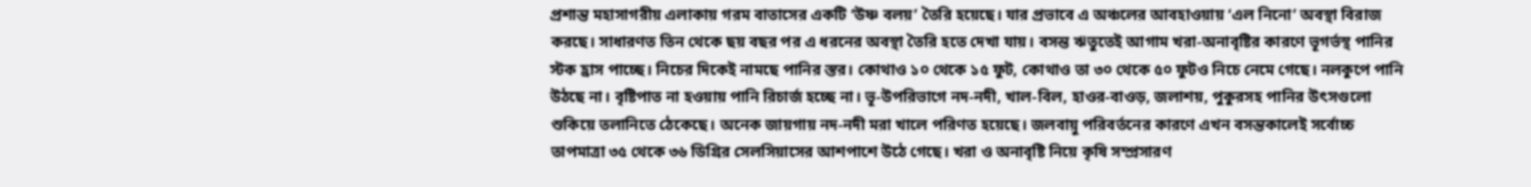প্রশান্ত মহাসাগরীয় এলাকায় গরম বাতাসের একটি ‘উষ্ণ বলয়’ তৈরি হয়েছে। যার প্রভাবে এ অঞ্চলের আবহাওয়ায় ‘এল নিনো’ অবস্থা বিরাজ করছে। সাধারণত তিন থেকে ছয় বছর পর এ ধরনের অবস্থা তৈরি হতে দেখা যায়। বসন্ত ঋতুতেই আগাম খরা-অনাবৃষ্টির কারণে ভূগর্ভস্থ পানির স্টক হ্রাস পাচ্ছে। নিচের দিকেই নামছে পানির স্তর। কোথাও ১০ থেকে ১৫ ফুট, কোথাও তা ৩০ থেকে ৫০ ফুটও নিচে নেমে গেছে। নলকুপে পানি উঠছে না। বৃষ্টিপাত না হওয়ায় পানি রিচার্জ হচ্ছে না। ভূ-উপরিভাগে নদ-নদী, খাল-বিল, হাওর-বাওড়, জলাশয়, পুকুরসহ পানির উৎসগুলো শুকিয়ে তলানিতে ঠেকেছে। অনেক জায়গায় নদ-নদী মরা খালে পরিণত হয়েছে। জলবায়ু পরিবর্তনের কারণে এখন বসন্তকালেই সর্বোচ্চ তাপমাত্রা ৩৫ থেকে ৩৬ ডিগ্রির সেলসিয়াসের আশপাশে উঠে গেছে। খরা ও অনাবৃষ্টি নিয়ে কৃষি সম্প্রসারণ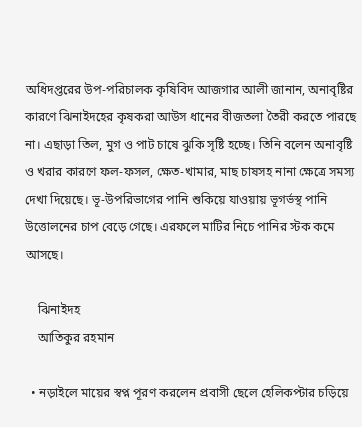অধিদপ্তরের উপ-পরিচালক কৃষিবিদ আজগার আলী জানান, অনাবৃষ্টির কারণে ঝিনাইদহের কৃষকরা আউস ধানের বীজতলা তৈরী করতে পারছে না। এছাড়া তিল, মুগ ও পাট চাষে ঝুকি সৃষ্টি হচ্ছে। তিনি বলেন অনাবৃষ্টি ও খরার কারণে ফল-ফসল, ক্ষেত-খামার, মাছ চাষসহ নানা ক্ষেত্রে সমস্য দেখা দিয়েছে। ভূ-উপরিভাগের পানি শুকিয়ে যাওয়ায় ভূগর্ভস্থ পানি উত্তোলনের চাপ বেড়ে গেছে। এরফলে মাটির নিচে পানির স্টক কমে আসছে।

    ঝিনাইদহ
    আতিকুর রহমান

  • নড়াইলে মায়ের স্বপ্ন পূরণ করলেন প্রবাসী ছেলে হেলিকপ্টার চড়িয়ে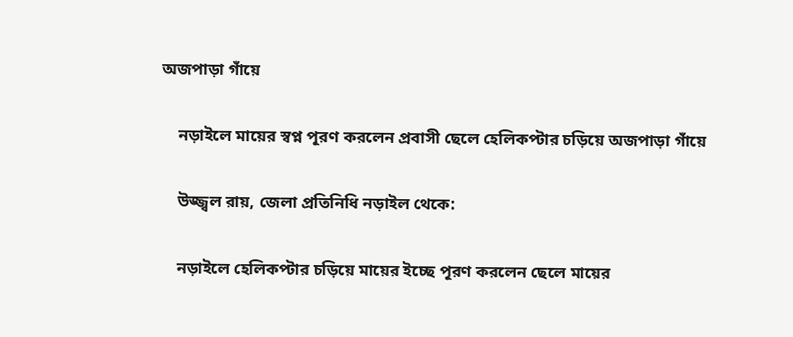অজপাড়া গাঁয়ে

    নড়াইলে মায়ের স্বপ্ন পূরণ করলেন প্রবাসী ছেলে হেলিকপ্টার চড়িয়ে অজপাড়া গাঁয়ে

    উজ্জ্বল রায়, জেলা প্রতিনিধি নড়াইল থেকে:

    নড়াইলে হেলিকপ্টার চড়িয়ে মায়ের ইচ্ছে পূরণ করলেন ছেলে মায়ের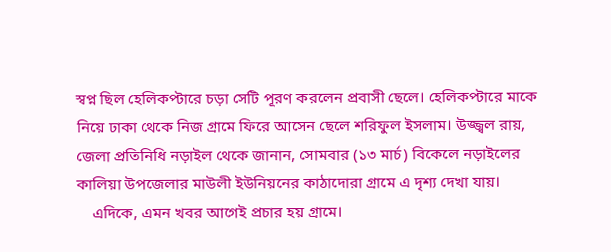স্বপ্ন ছিল হেলিকপ্টারে চড়া সেটি পূরণ করলেন প্রবাসী ছেলে। হেলিকপ্টারে মাকে নিয়ে ঢাকা থেকে নিজ গ্রামে ফিরে আসেন ছেলে শরিফুল ইসলাম। উজ্জ্বল রায়, জেলা প্রতিনিধি নড়াইল থেকে জানান, সোমবার (১৩ মার্চ) বিকেলে নড়াইলের কালিয়া উপজেলার মাউলী ইউনিয়নের কাঠাদোরা গ্রামে এ দৃশ্য দেখা যায়।
    এদিকে, এমন খবর আগেই প্রচার হয় গ্রামে।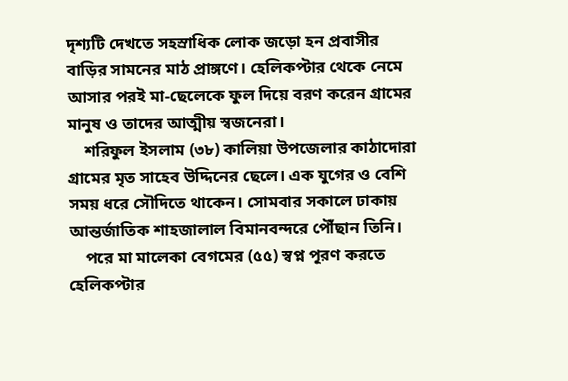দৃশ্যটি দেখতে সহস্রাধিক লোক জড়ো হন প্রবাসীর বাড়ির সামনের মাঠ প্রাঙ্গণে। হেলিকপ্টার থেকে নেমে আসার পরই মা-ছেলেকে ফুল দিয়ে বরণ করেন গ্রামের মানুষ ও তাদের আত্মীয় স্বজনেরা।
    শরিফুল ইসলাম (৩৮) কালিয়া উপজেলার কাঠাদোরা গ্রামের মৃত সাহেব উদ্দিনের ছেলে। এক যুগের ও বেশি সময় ধরে সৌদিতে থাকেন। সোমবার সকালে ঢাকায় আন্তর্জাতিক শাহজালাল বিমানবন্দরে পৌঁছান তিনি।
    পরে মা মালেকা বেগমের (৫৫) স্বপ্ন পূরণ করতে হেলিকপ্টার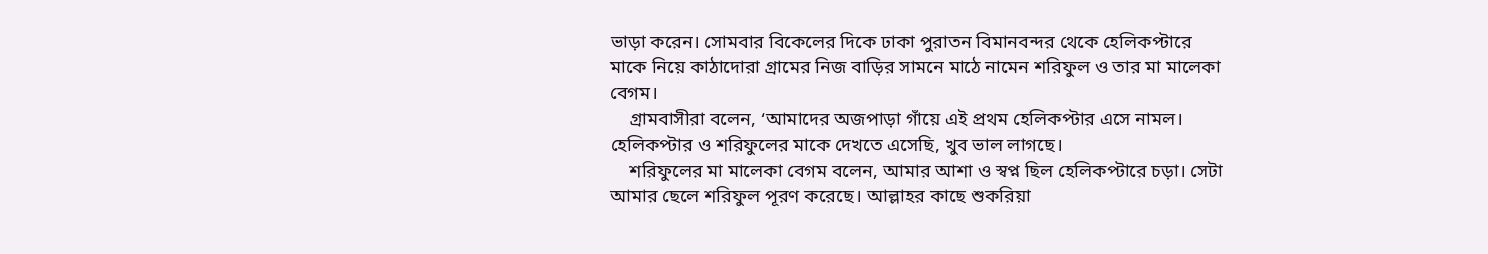ভাড়া করেন। সোমবার বিকেলের দিকে ঢাকা পুরাতন বিমানবন্দর থেকে হেলিকপ্টারে মাকে নিয়ে কাঠাদোরা গ্রামের নিজ বাড়ির সামনে মাঠে নামেন শরিফুল ও তার মা মালেকা বেগম।
    গ্রামবাসীরা বলেন, ‘আমাদের অজপাড়া গাঁয়ে এই প্রথম হেলিকপ্টার এসে নামল। হেলিকপ্টার ও শরিফুলের মাকে দেখতে এসেছি, খুব ভাল লাগছে।
    শরিফুলের মা মালেকা বেগম বলেন, আমার আশা ও স্বপ্ন ছিল হেলিকপ্টারে চড়া। সেটা আমার ছেলে শরিফুল পূরণ করেছে। আল্লাহর কাছে শুকরিয়া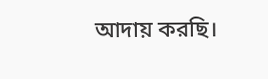আদায় করছি।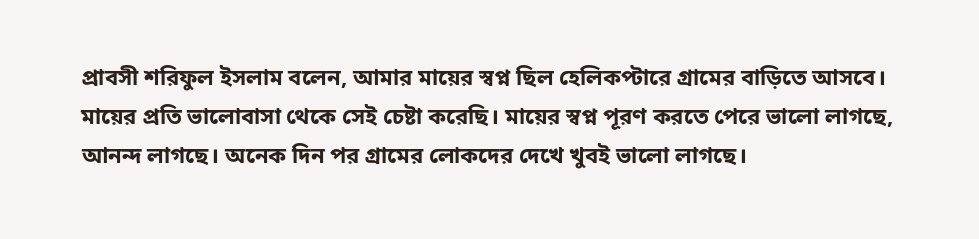প্রাবসী শরিফুল ইসলাম বলেন, আমার মায়ের স্বপ্ন ছিল হেলিকপ্টারে গ্রামের বাড়িতে আসবে। মায়ের প্রতি ভালোবাসা থেকে সেই চেষ্টা করেছি। মায়ের স্বপ্ন পূরণ করতে পেরে ভালো লাগছে, আনন্দ লাগছে। অনেক দিন পর গ্রামের লোকদের দেখে খুবই ভালো লাগছে।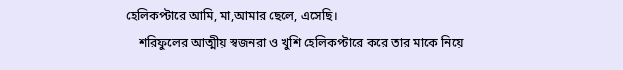হেলিকপ্টারে আমি, মা,আমার ছেলে, এসেছি।
    শরিফুলের আত্মীয় স্বজনরা ও খুশি হেলিকপ্টারে করে তার মাকে নিয়ে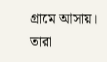গ্রামে আসায়। তারা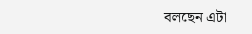বলছেন এটা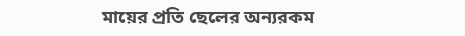মায়ের প্রতি ছেলের অন্যরকম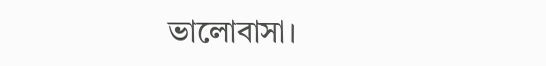ভালোবাসা।